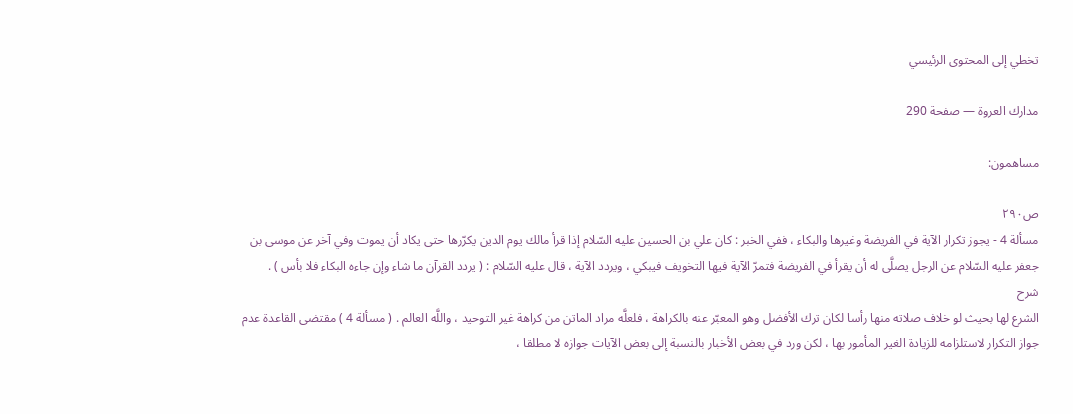تخطي إلى المحتوى الرئيسي

مدارك العروة — صفحة 290

مساهمون:

ص٢٩٠
مسألة 4 - يجوز تكرار الآية في الفريضة وغيرها والبكاء ، ففي الخبر : كان علي بن الحسين عليه السّلام إذا قرأ مالك يوم الدين يكرّرها حتى يكاد أن يموت وفي آخر عن موسى بن جعفر عليه السّلام عن الرجل يصلَّى له أن يقرأ في الفريضة فتمرّ الآية فيها التخويف فيبكي ، ويردد الآية ، قال عليه السّلام : ( يردد القرآن ما شاء وإن جاءه البكاء فلا بأس ) .
شرح
الشرع لها بحيث لو خلاف صلاته منها رأسا لكان ترك الأفضل وهو المعبّر عنه بالكراهة ، فلعلَّه مراد الماتن من كراهة غير التوحيد ، واللَّه العالم . ( مسألة 4 ) مقتضى القاعدة عدم جواز التكرار لاستلزامه للزيادة الغير المأمور بها ، لكن ورد في بعض الأخبار بالنسبة إلى بعض الآيات جوازه لا مطلقا ،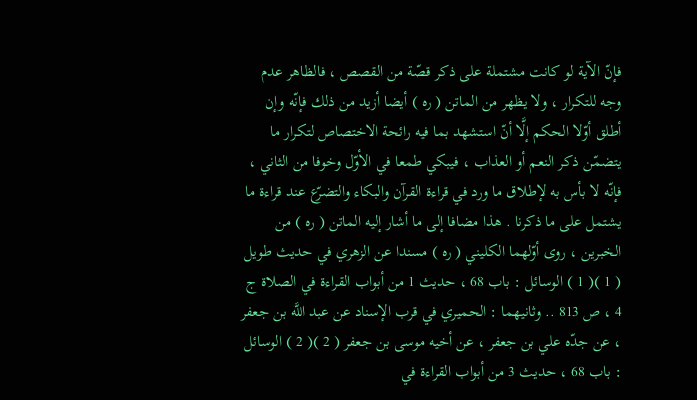فإنّ الآية لو كانت مشتملة على ذكر قصّة من القصص ، فالظاهر عدم وجه للتكرار ، ولا يظهر من الماتن ( ره ) أيضا أزيد من ذلك فإنّه وإن أطلق أوّلا الحكم إلَّا أنّ استشهد بما فيه رائحة الاختصاص لتكرار ما يتضمّن ذكر النعم أو العذاب ، فيبكي طمعا في الأوّل وخوفا من الثاني ، فإنّه لا بأس به لإطلاق ما ورد في قراءة القرآن والبكاء والتضرّع عند قراءة ما يشتمل على ما ذكرنا . هذا مضافا إلى ما أشار إليه الماتن ( ره ) من الخبرين ، روى أوّلهما الكليني ( ره ) مسندا عن الزهري في حديث طويل ( 1 )( 1 ) الوسائل : باب 68 ، حديث 1 من أبواب القراءة في الصلاة ج 4 ، ص 813 .. وثانيهما : الحميري في قرب الإسناد عن عبد اللَّه بن جعفر ، عن جدّه علي بن جعفر ، عن أخيه موسى بن جعفر ( 2 )( 2 ) الوسائل : باب 68 ، حديث 3 من أبواب القراءة في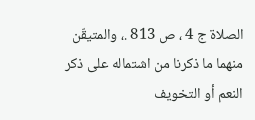الصلاة ج 4 ، ص 813 .، والمتيقّن منهما ما ذكرنا من اشتماله على ذكر النعم أو التخويف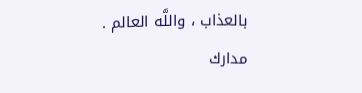بالعذاب ، واللَّه العالم .
مدارك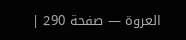العروة — صفحة 290 |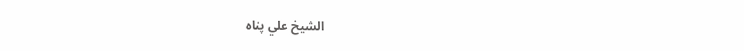الشيخ علي پناه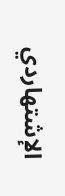الإشتهاردي